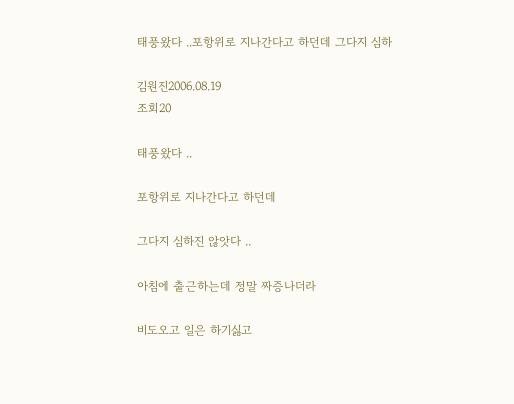태풍왔다 ..포항위로 지나간다고 하던데 그다지 심하

김원진2006.08.19
조회20

태풍왔다 ..

포항위로 지나간다고 하던데

그다지 심하진 않앗다 ..

아침에 출근하는데 정말 짜증나더라

비도오고 일은 하기싫고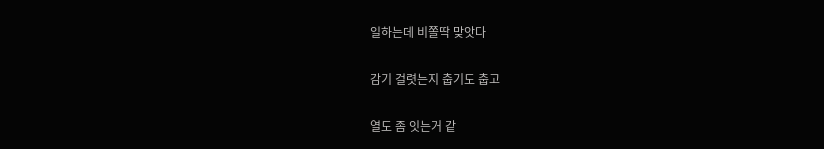일하는데 비쫄딱 맞앗다

감기 걸렷는지 춥기도 춥고

열도 좀 잇는거 같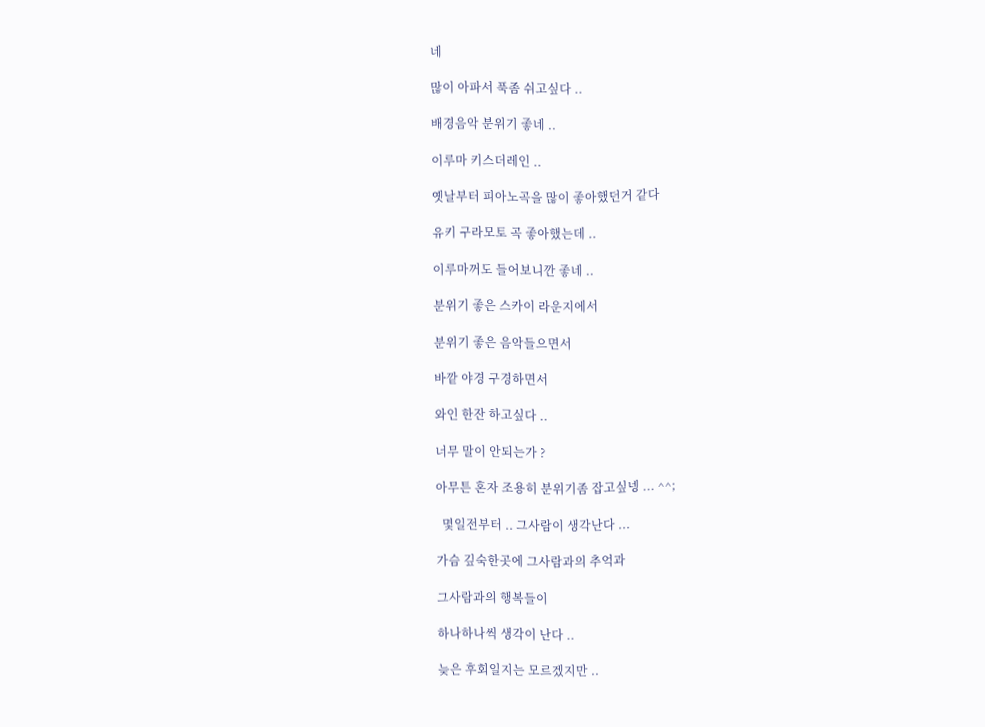네

많이 아파서 푹좀 쉬고싶다 ..

배경음악 분위기 좋네 ..

이루마 키스더레인 ..

옛날부터 피아노곡을 많이 좋아했던거 같다

유키 구라모토 곡 좋아했는데 ..

이루마꺼도 들어보니깐 좋네 ..

분위기 좋은 스카이 라운지에서

분위기 좋은 음악들으면서

바깥 야경 구경하면서

와인 한잔 하고싶다 ..

너무 말이 안되는가 ?

아무튼 혼자 조용히 분위기좀 잡고싶넹 ... ^^;

  몇일전부터 .. 그사람이 생각난다 ...

가슴 깊숙한곳에 그사람과의 추억과

그사람과의 행복들이

하나하나씩 생각이 난다 ..

늦은 후회일지는 모르겠지만 ..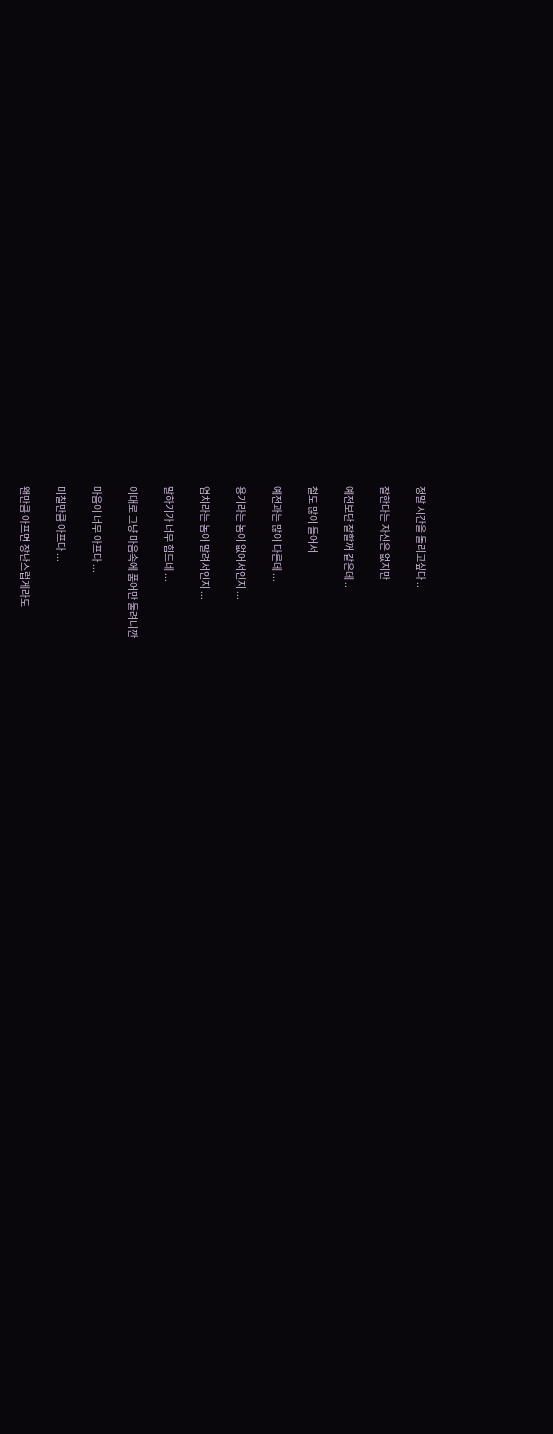정말 시간을 돌리고싶다 ..

잘한다는 자신은 없지만

예전보단 잘할꺼 같은데 ..

철도 많이 들어서

예전과는 많이 다른데 ...

용기라는 놈이 없어서인지 ...

염치라는 놈이 말려서인지 ...

말하기가 너무 힘드네 ...

이대로 그냥 마음속에 품어만 둘려니깐

마음이 너무 아프다 ...

미칠만큼 아프다 ...

왠만큼 아프면 장난스럽게라도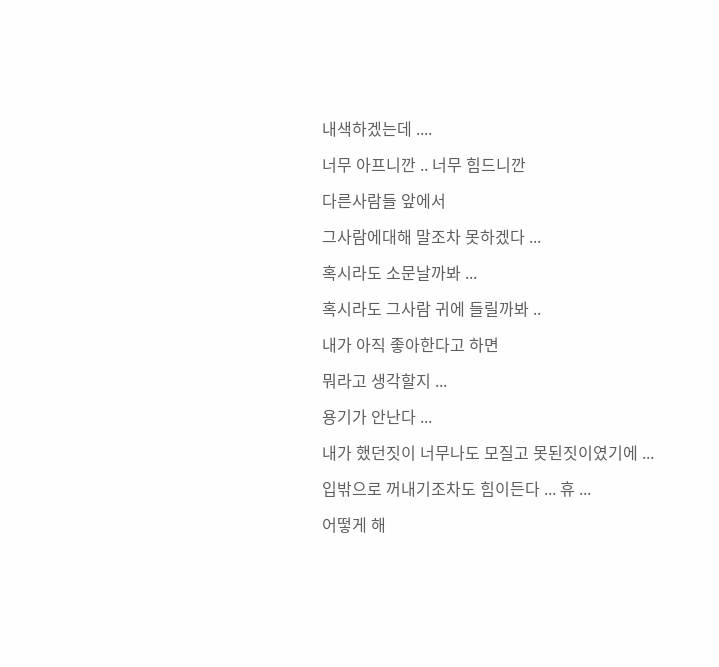내색하겠는데 ....

너무 아프니깐 .. 너무 힘드니깐

다른사람들 앞에서

그사람에대해 말조차 못하겠다 ...

혹시라도 소문날까봐 ...

혹시라도 그사람 귀에 들릴까봐 ..

내가 아직 좋아한다고 하면

뭐라고 생각할지 ...

용기가 안난다 ...

내가 했던짓이 너무나도 모질고 못된짓이였기에 ...

입밖으로 꺼내기조차도 힘이든다 ... 휴 ...

어떻게 해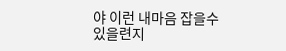야 이런 내마음 잡을수 있을련지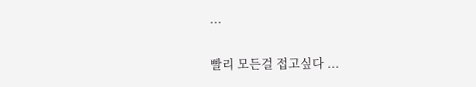...

빨리 모든걸 접고싶다 ...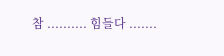참 .......... 힘들다 .......